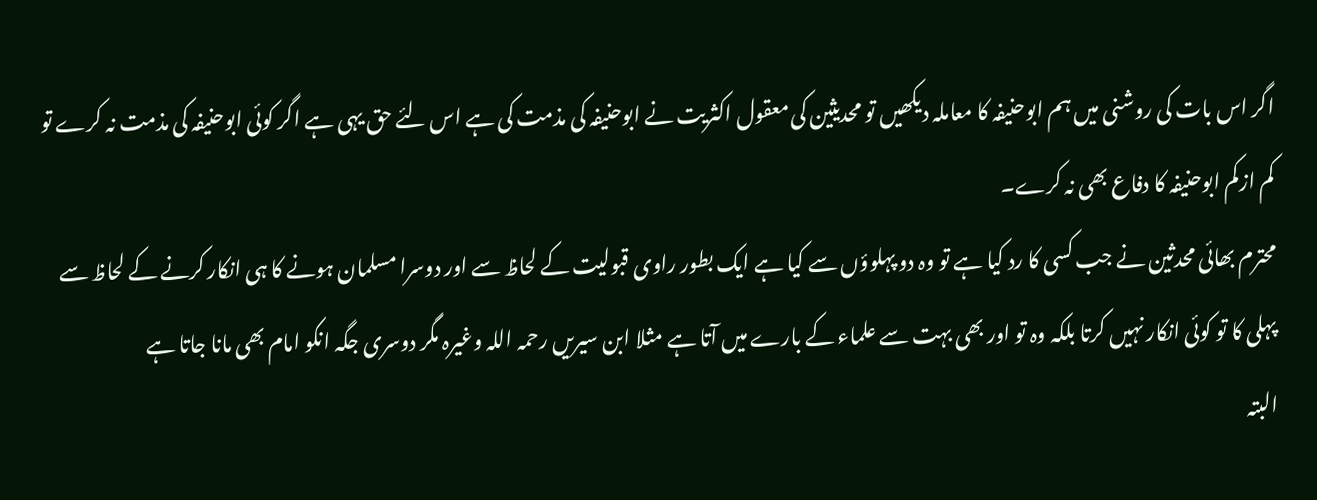اگر اس بات کی روشنی میں ہم ابوحنیفہ کا معاملہ دیکھیں تو محدیثین کی معقول اکثریت نے ابوحنیفہ کی مذمت کی ہے اس لئے حق یہی ہے اگر کوئی ابوحنیفہ کی مذمت نہ کرے تو کم ازکم ابوحنیفہ کا دفاع بھی نہ کرے۔
محترم بھائی محدثین نے جب کسی کا رد کیا ہے تو وہ دو پہلوؤں سے کیا ہے ایک بطور راوی قبولیت کے لحاظ سے اور دوسرا مسلمان ہونے کا ہی انکار کرنے کے لحاظ سے
پہلی کا تو کوئی انکار نہیں کرتا بلکہ وہ تو اور بھی بہت سے علماء کے بارے میں آتا ہے مثلا ابن سیریں رحمہ اللہ وغیرہ مگر دوسری جگہ انکو امام بھی مانا جاتا ہے
البتہ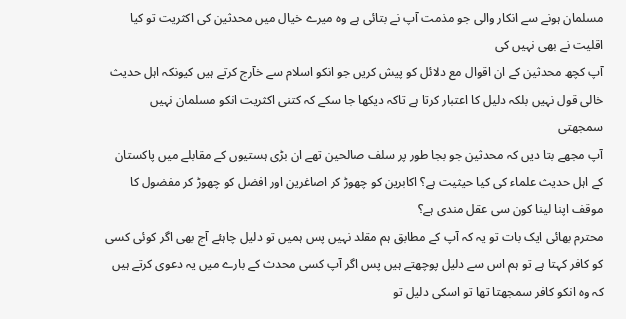مسلمان ہونے سے انکار والی جو مذمت آپ نے بتائی ہے وہ میرے خیال میں محدثین کی اکثریت تو کیا اقلیت نے بھی نہیں کی
آپ کچھ محدثین کے ان اقوال مع دلائل کو پیش کریں جو انکو اسلام سے خآرج کرتے ہیں کیونکہ اہل حدیث خالی قول نہیں بلکہ دلیل کا اعتبار کرتا ہے تاکہ دیکھا جا سکے کہ کتنی اکثریت انکو مسلمان نہیں سمجھتی
آپ مجھے بتا دیں کہ محدثین جو بجا طور پر سلف صالحین تھے ان بڑی ہستیوں کے مقابلے میں پاکستان کے اہل حدیث علماء کی کیا حیثیت ہے؟ اکابرین کو چھوڑ کر اصاغرین اور افضل کو چھوڑ کر مفضول کا موقف اپنا لینا کون سی عقل مندی ہے؟
محترم بھائی ایک بات تو یہ کہ آپ کے مطابق ہم مقلد نہیں پس ہمیں تو دلیل چاہئے آج بھی اگر کوئی کسی کو کافر کہتا ہے تو ہم اس سے دلیل پوچھتے ہیں پس اگر آپ کسی محدث کے بارے میں یہ دعوی کرتے ہیں کہ وہ انکو کافر سمجھتا تھا تو اسکی دلیل تو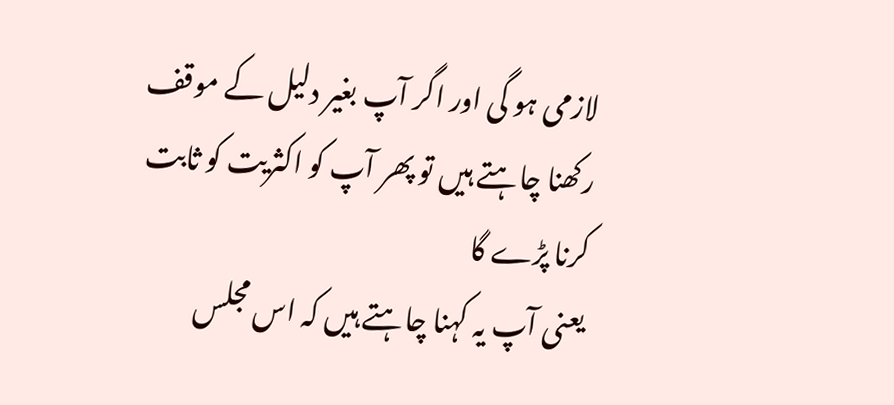لازمی ہو گی اور اگر آپ بغیر دلیل کے موقف رکھنا چاہتے ہیں تو پھر آپ کو اکثریت کو ثابت کرنا پڑے گا
یعنی آپ یہ کہنا چاہتے ہیں کہ اس مجلس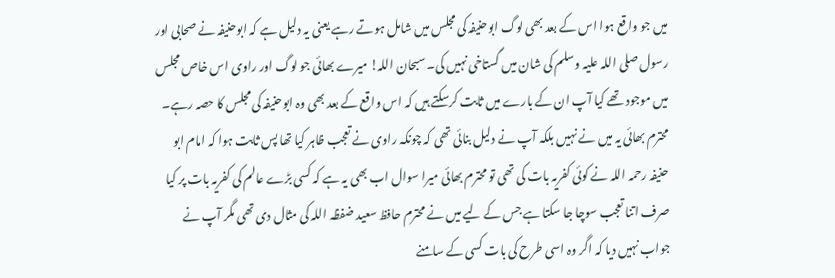میں جو واقع ہوا اس کے بعد بھی لوگ ابوحنیفہ کی مجلس میں شامل ہوتے رہے یعنی یہ دلیل ہے کہ ابوحنیفہ نے صحابی اور رسول صلی اللہ علیہ وسلم کی شان میں گستاخی نہیں کی۔ سبحان اللہ! میرے بھائی جو لوگ اور راوی اس خاص مجلس میں موجود تھے کیا آپ ان کے بارے میں ثابت کرسکتے ہیں کہ اس واقع کے بعد بھی وہ ابوحنیفہ کی مجلس کا حصہ رہے۔
محترم بھائی یہ میں نے نہیں بلکہ آپ نے دلیل بنائی تھی کہ چونکہ راوی نے تعجب ظاہر کیا تھا پس ثابت ہوا کہ امام ابو حنیفہ رحمہ اللہ نے کوئی کفریہ بات کی تھی تو محترم بھائی میرا سوال اب بھی یہ ہے کہ کسی بڑے عالم کی کفریہ بات پر کیا صرف اتنا تعجب سوچا جا سکتا ہے جس کے لیے میں نے محترم حافظ سعید ضفظہ اللہ کی مثال دی تھی مگر آپ نے جواب نہیں دیا کہ اگر وہ اسی طرح کی بات کسی کے سامنے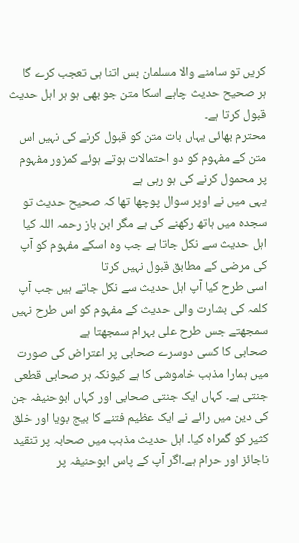کریں تو سامنے والا مسلمان بس اتنا ہی تعجب کرے گا
ہر صحیح حدیث چاہے اسکا متن جو بھی ہو ہر اہل حدیث قبول کرتا ہے۔
محترم بھائی یہاں بات متن کو قبول کرنے کی نہیں اس متن کے مفہوم کو دو احتمالات ہوتے ہوئے کمزور مفہوم پر محمول کرنے کی ہو رہی ہے
یہی میں نے اوپر سوال پوچھا تھا کہ صحیح حدیث تو سجدہ میں ہاتھ رکھنے کی ہے مگر ابن باز رحمہ اللہ کیا اہل حدیث سے نکل جاتا ہے جب وہ اسکے مفہوم کو آپ کی مرضی کے مطابق قبول نہیں کرتا
اسی طرح کیا آپ اہل حدیث سے نکل جاتے ہیں جب آپ کلمہ کی بشارت والی حدیث کے مفہوم کو اس طرح نہیں سمجھتے جس طرح علی بہرام سمجھتا ہے
صحابی کا کسی دوسرے صحابی پر اعتراض کی صورت میں ہمارا مذہب خاموشی کا ہے کیونکہ ہر صحابی قطعی جنتی ہے۔ کہاں ایک جنتی صحابی اور کہاں ابوحنیفہ جن کی دین میں رائے نے ایک عظیم فتنے کا بیج بویا اور خلق کثیر کو گمراہ کیا۔ اہل حدیث مذہب میں صحابہ پر تنقید ناجائز اور حرام ہے۔اگر آپ کے پاس ابوحنیفہ پر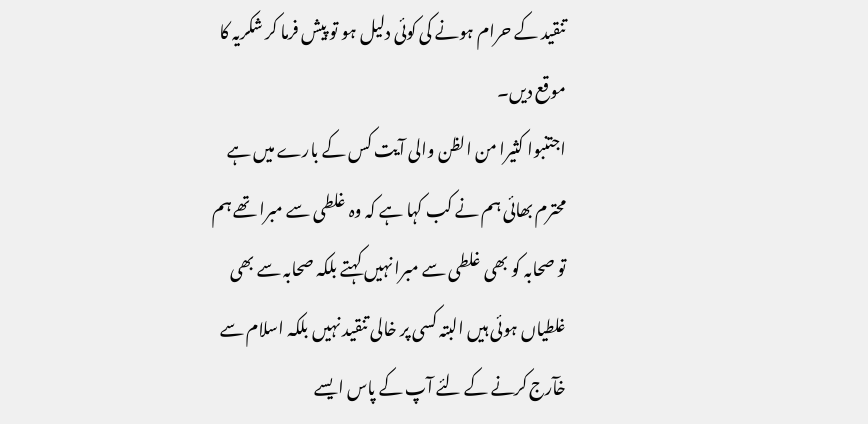تنقید کے حرام ہونے کی کوئی دلیل ہو تو پیش فرما کر شکریہ کا موقع دیں۔
اجتنبوا کثیرا من الظن والی آیت کس کے بارے میں ہے
محترم بھائی ہم نے کب کہا ہے کہ وہ غلطی سے مبرا تھے ہم تو صحابہ کو بھی غلطی سے مبرا نہیں کہتے بلکہ صحابہ سے بھی غلطیاں ہوئی ہیں البتہ کسی پر خالی تنقید نہیں بلکہ اسلام سے خآرج کرنے کے لئے آپ کے پاس ایسے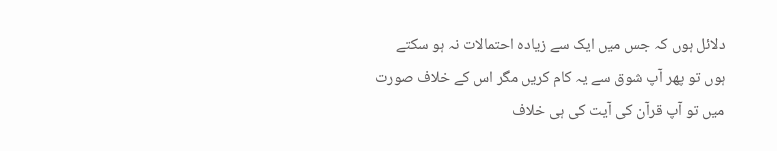دلائل ہوں کہ جس میں ایک سے زیادہ احتمالات نہ ہو سکتے ہوں تو پھر آپ شوق سے یہ کام کریں مگر اس کے خلاف صورت میں تو آپ قرآن کی آیت کی ہی خلاف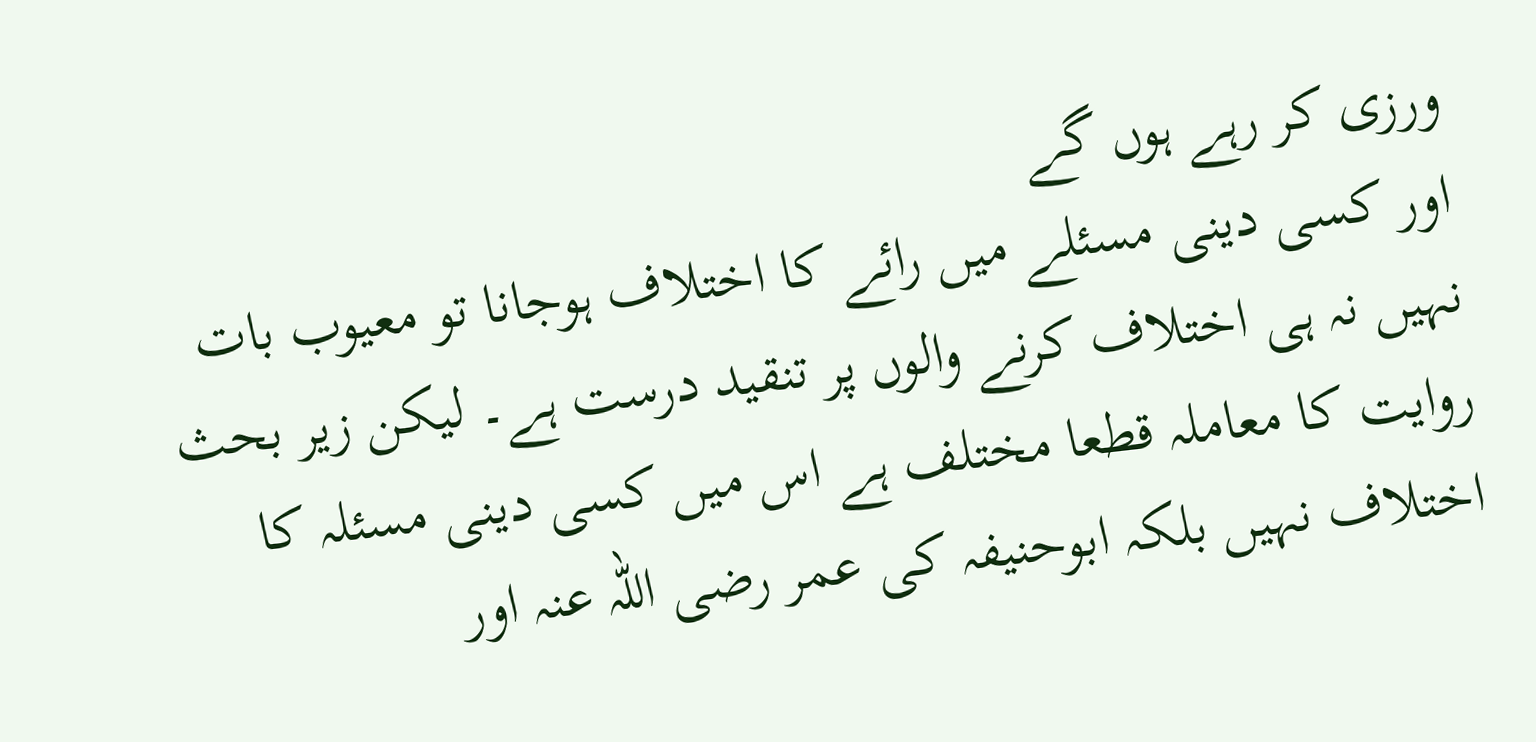ورزی کر رہے ہوں گے
اور کسی دینی مسئلے میں رائے کا اختلاف ہوجانا تو معیوب بات نہیں نہ ہی اختلاف کرنے والوں پر تنقید درست ہے۔ لیکن زیر بحث روایت کا معاملہ قطعا مختلف ہے اس میں کسی دینی مسئلہ کا اختلاف نہیں بلکہ ابوحنیفہ کی عمر رضی اللہ عنہ اور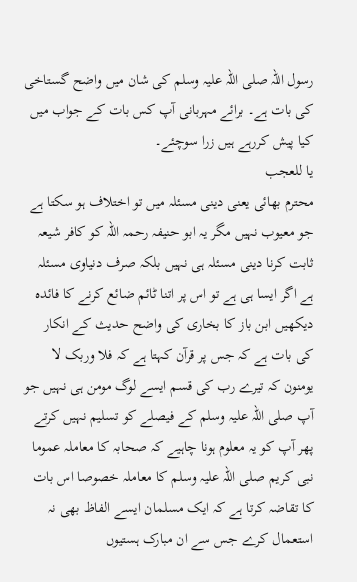رسول اللہ صلی اللہ علیہ وسلم کی شان میں واضح گستاخی کی بات ہے۔ برائے مہربانی آپ کس بات کے جواب میں کیا پیش کررہے ہیں زرا سوچئے۔
یا للعجب
محترم بھائی یعنی دینی مسئلہ میں تو اختلاف ہو سکتا ہے جو معیوب نہیں مگر یہ ابو حنیفہ رحمہ اللہ کو کافر شیعہ ثابت کرنا دینی مسئلہ ہی نہیں بلکہ صرف دنیاوی مسئلہ ہے اگر ایسا ہی ہے تو اس پر اتنا ٹائم ضائع کرنے کا فائدہ
دیکھیں ابن باز کا بخاری کی واضح حدیث کے انکار کی بات ہے کہ جس پر قرآن کہتا ہے کہ فلا وربک لا یومنون کہ تیرے رب کی قسم ایسے لوگ مومن ہی نہیں جو آپ صلی اللہ علیہ وسلم کے فیصلے کو تسلیم نہیں کرتے
پھر آپ کو یہ معلوم ہونا چاہیے کہ صحابہ کا معاملہ عموما نبی کریم صلی اللہ علیہ وسلم کا معاملہ خصوصا اس بات کا تقاضہ کرتا ہے کہ ایک مسلمان ایسے الفاظ بھی نہ استعمال کرے جس سے ان مبارک ہستیوں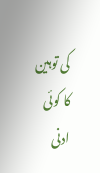کی توہین کا کوئی ادنی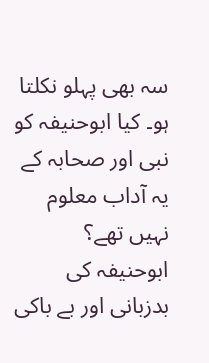سہ بھی پہلو نکلتا ہو۔ کیا ابوحنیفہ کو نبی اور صحابہ کے یہ آداب معلوم نہیں تھے؟ ابوحنیفہ کی بدزبانی اور بے باکی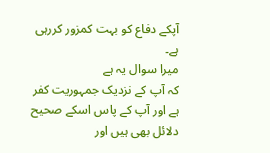آپکے دفاع کو بہت کمزور کررہی ہے۔
میرا سوال یہ ہے
کہ آپ کے نزدیک جمہوریت کفر ہے اور آپ کے پاس اسکے صحیح دلائل بھی ہیں اور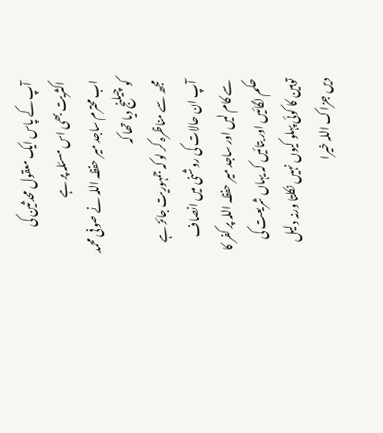آپ کے پاس ایک معقول محدثین کی اکثریت بھی اس مسئلہ پر ہے
اب محترم ساجد میر حفظہ اللہ نے صوفی محمد کو چیلنج دیا تھا کہ
مجھ سے مناظرہ کر لو کہ جمہوریت جائز ہے
آپ ان حالات کی روشنی میں انصاف سے کام لیں اور ساجد میر حفظہ اللہ پر کفر کا حکم لگائیں اور بتائیں کہ یہاں شریعت کی توہین کا کوئی پہلو کیوں نہیں نکلتا ورنہ دلیل دیں جزاک اللہ خیرا